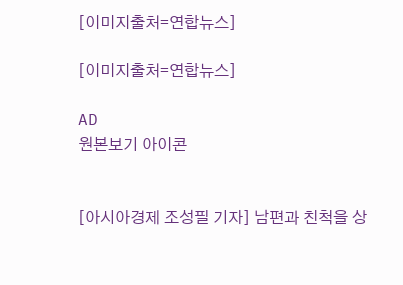[이미지출처=연합뉴스]

[이미지출처=연합뉴스]

AD
원본보기 아이콘


[아시아경제 조성필 기자] 남편과 친척을 상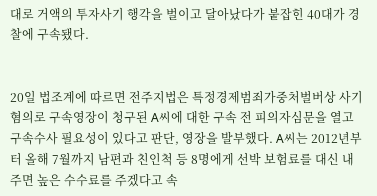대로 거액의 투자사기 행각을 벌이고 달아났다가 붙잡힌 40대가 경찰에 구속됐다.


20일 법조계에 따르면 전주지법은 특정경제범죄가중처벌버상 사기 혐의로 구속영장이 청구된 A씨에 대한 구속 전 피의자심문을 열고 구속수사 필요성이 있다고 판단, 영장을 발부했다. A씨는 2012년부터 올해 7월까지 남편과 친인척 등 8명에게 선박 보험료를 대신 내주면 높은 수수료를 주겠다고 속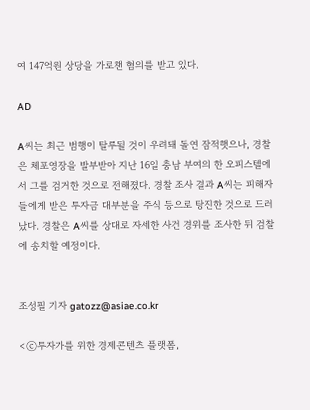여 147억원 상당을 가로챈 혐의를 받고 있다.

AD

A씨는 최근 범행이 탈루될 것이 우려돼 돌연 잠적햇으나, 경찰은 체포영장을 발부받아 지난 16일 충남 부여의 한 오피스텔에서 그를 검거한 것으로 전해졌다. 경찰 조사 결과 A씨는 피해자들에게 받은 투자금 대부분을 주식 등으로 탕진한 것으로 드러났다. 경찰은 A씨를 상대로 자세한 사건 경위를 조사한 뒤 검찰에 송치할 예정이다.


조성필 기자 gatozz@asiae.co.kr

<ⓒ투자가를 위한 경제콘텐츠 플랫폼,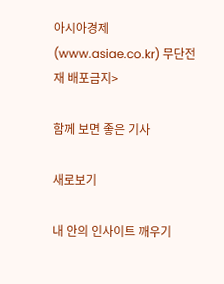아시아경제(www.asiae.co.kr) 무단전재 배포금지>

함께 보면 좋은 기사

새로보기

내 안의 인사이트 깨우기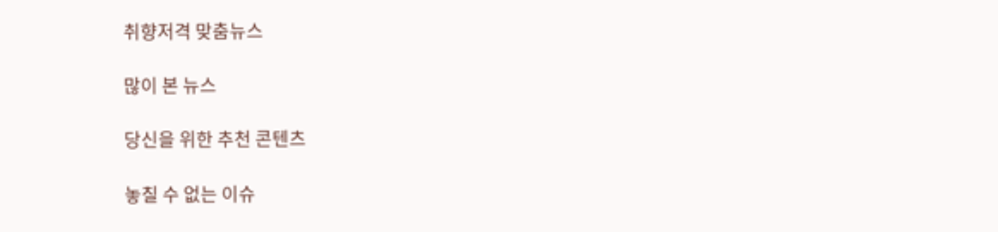취향저격 맞춤뉴스

많이 본 뉴스

당신을 위한 추천 콘텐츠

놓칠 수 없는 이슈